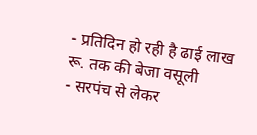- प्रतिदिन हो रही है ढाई लाख रू. तक की बेजा वसूली
- सरपंच से लेकर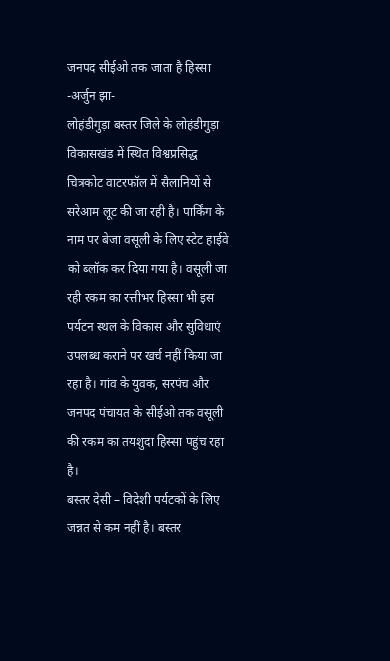जनपद सीईओ तक जाता है हिस्सा
-अर्जुन झा-
लोहंडीगुड़ा बस्तर जिले के लोहंडीगुड़ा विकासखंड में स्थित विश्वप्रसिद्ध चित्रकोट वाटरफॉल में सैलानियों से सरेआम लूट की जा रही है। पार्किंग के नाम पर बेजा वसूली के लिए स्टेट हाईवे को ब्लॉक कर दिया गया है। वसूली जा रही रकम का रत्तीभर हिस्सा भी इस पर्यटन स्थल के विकास और सुविधाएं उपलब्ध कराने पर खर्च नहीं किया जा रहा है। गांव के युवक, सरपंच और जनपद पंचायत के सीईओ तक वसूली की रकम का तयशुदा हिस्सा पहुंच रहा है।
बस्तर देसी – विदेशी पर्यटकों के लिए जन्नत से कम नहीं है। बस्तर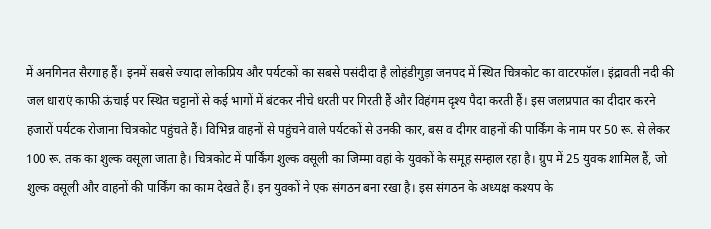में अनगिनत सैरगाह हैं। इनमें सबसे ज्यादा लोकप्रिय और पर्यटकों का सबसे पसंदीदा है लोहंडीगुड़ा जनपद में स्थित चित्रकोट का वाटरफॉल। इंद्रावती नदी की जल धाराएं काफी ऊंचाई पर स्थित चट्टानों से कई भागों में बंटकर नीचे धरती पर गिरती हैं और विहंगम दृश्य पैदा करती हैं। इस जलप्रपात का दीदार करने हजारों पर्यटक रोजाना चित्रकोट पहुंचते हैं। विभिन्न वाहनों से पहुंचने वाले पर्यटकों से उनकी कार, बस व दीगर वाहनों की पार्किंग के नाम पर 50 रू. से लेकर 100 रू. तक का शुल्क वसूला जाता है। चित्रकोट में पार्किंग शुल्क वसूली का जिम्मा वहां के युवकों के समूह सम्हाल रहा है। ग्रुप में 25 युवक शामिल हैं, जो शुल्क वसूली और वाहनों की पार्किंग का काम देखते हैं। इन युवकों ने एक संगठन बना रखा है। इस संगठन के अध्यक्ष कश्यप के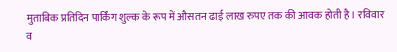मुताबिक प्रतिदिन पार्किंग शुल्क के रूप में औसतन ढाई लाख रुपए तक की आवक होती है। रविवार व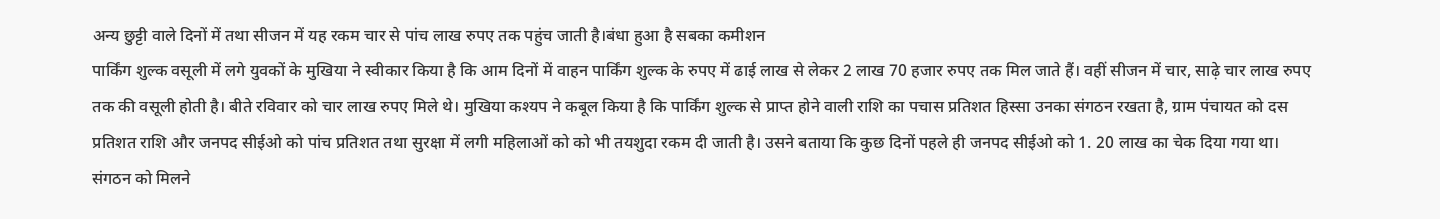अन्य छुट्टी वाले दिनों में तथा सीजन में यह रकम चार से पांच लाख रुपए तक पहुंच जाती है।बंधा हुआ है सबका कमीशन
पार्किंग शुल्क वसूली में लगे युवकों के मुखिया ने स्वीकार किया है कि आम दिनों में वाहन पार्किंग शुल्क के रुपए में ढाई लाख से लेकर 2 लाख 70 हजार रुपए तक मिल जाते हैं। वहीं सीजन में चार, साढ़े चार लाख रुपए तक की वसूली होती है। बीते रविवार को चार लाख रुपए मिले थे। मुखिया कश्यप ने कबूल किया है कि पार्किंग शुल्क से प्राप्त होने वाली राशि का पचास प्रतिशत हिस्सा उनका संगठन रखता है, ग्राम पंचायत को दस प्रतिशत राशि और जनपद सीईओ को पांच प्रतिशत तथा सुरक्षा में लगी महिलाओं को को भी तयशुदा रकम दी जाती है। उसने बताया कि कुछ दिनों पहले ही जनपद सीईओ को 1. 20 लाख का चेक दिया गया था। संगठन को मिलने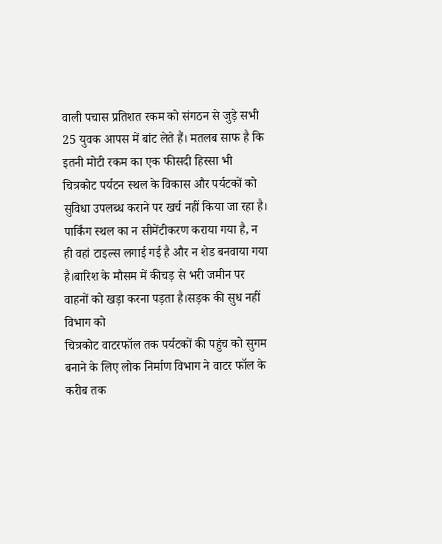वाली पचास प्रतिशत रकम को संगठन से जुड़े सभी 25 युवक आपस में बांट लेते हैं। मतलब साफ है कि इतनी मोटी रकम का एक फीसदी हिस्सा भी चित्रकोट पर्यटन स्थल के विकास और पर्यटकों को सुविधा उपलब्ध कराने पर खर्च नहीं किया जा रहा है। पार्किंग स्थल का न सीमेंटीकरण कराया गया है, न ही वहां टाइल्स लगाई गई है और न शेड बनवाया गया है।बारिश के मौसम में कीचड़ से भरी जमीन पर वाहनों को खड़ा करना पड़ता है।सड़क की सुध नहीं विभाग को
चित्रकोट वाटरफॉल तक पर्यटकों की पहुंच को सुगम बनाने के लिए लोक निर्माण विभाग ने वाटर फॉल के करीब तक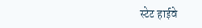स्टेट हाईवे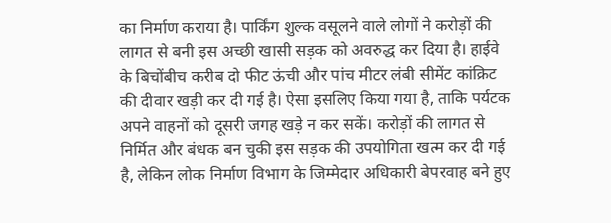का निर्माण कराया है। पार्किंग शुल्क वसूलने वाले लोगों ने करोड़ों की लागत से बनी इस अच्छी खासी सड़क को अवरुद्ध कर दिया है। हाईवे के बिचोंबीच करीब दो फीट ऊंची और पांच मीटर लंबी सीमेंट कांक्रिट की दीवार खड़ी कर दी गई है। ऐसा इसलिए किया गया है, ताकि पर्यटक अपने वाहनों को दूसरी जगह खड़े न कर सकें। करोड़ों की लागत से निर्मित और बंधक बन चुकी इस सड़क की उपयोगिता खत्म कर दी गई है, लेकिन लोक निर्माण विभाग के जिम्मेदार अधिकारी बेपरवाह बने हुए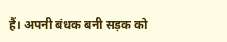हैं। अपनी बंधक बनी सड़क को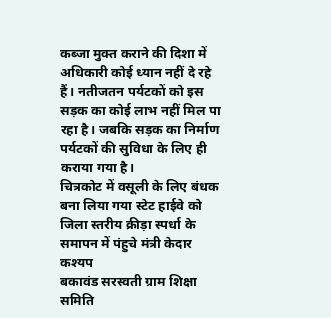कब्जा मुक्त कराने की दिशा में अधिकारी कोई ध्यान नहीं दे रहे हैं। नतीजतन पर्यटकों को इस सड़क का कोई लाभ नहीं मिल पा रहा है। जबकि सड़क का निर्माण पर्यटकों की सुविधा के लिए ही कराया गया है।
चित्रकोट में वसूली के लिए बंधक बना लिया गया स्टेट हाईवे को
जिला स्तरीय क्रीड़ा स्पर्धा के समापन में पंहुचे मंत्री केदार कश्यप
बकावंड सरस्वती ग्राम शिक्षा समिति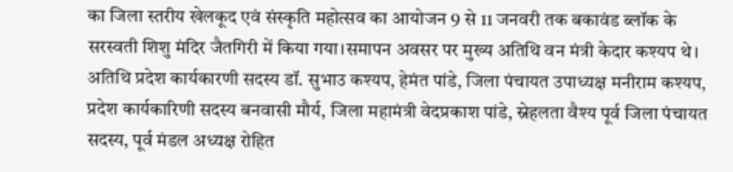का जिला स्तरीय खेलकूद एवं संस्कृति महोत्सव का आयोजन 9 से 11 जनवरी तक बकावंड ब्लॉक के सरस्वती शिशु मंदिर जैतगिरी में किया गया।समापन अवसर पर मुख्य अतिथि वन मंत्री केदार कश्यप थे। अतिथि प्रदेश कार्यकारणी सदस्य डॉ. सुभाउ कश्यप, हेमंत पांडे, जिला पंचायत उपाध्यक्ष मनीराम कश्यप, प्रदेश कार्यकारिणी सदस्य बनवासी मौर्य, जिला महामंत्री वेदप्रकाश पांडे, स्नेहलता वैश्य पूर्व जिला पंचायत सदस्य, पूर्व मंडल अध्यक्ष रोहित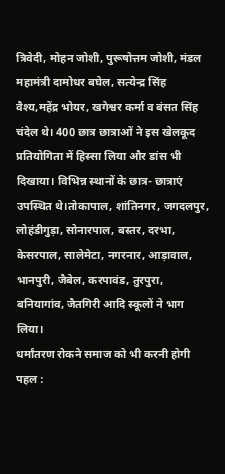त्रिवेदी, मोहन जोशी, पुरूषोत्तम जोशी, मंडल महामंत्री दामोधर बघेल, सत्येन्द्र सिंह वैश्य,महेंद्र भोयर, खगेश्वर कर्मा व बंसत सिंह चंदेल थे। 400 छात्र छात्राओं ने इस खेलकूद प्रतियोगिता में हिस्सा लिया और डांस भी दिखाया। विभिन्न स्थानों के छात्र- छात्राएं उपस्थित थे।तोकापाल, शांतिनगर, जगदलपुर, लोहंडीगुड़ा, सोनारपाल, बस्तर, दरभा, केसरपाल, सालेमेटा, नगरनार, आड़ावाल, भानपुरी, जैबेल, करपावंड, तुरपुरा, बनियागांव, जैतगिरी आदि स्कूलों ने भाग लिया।
धर्मांतरण रोकने समाज को भी करनी होगी पहल :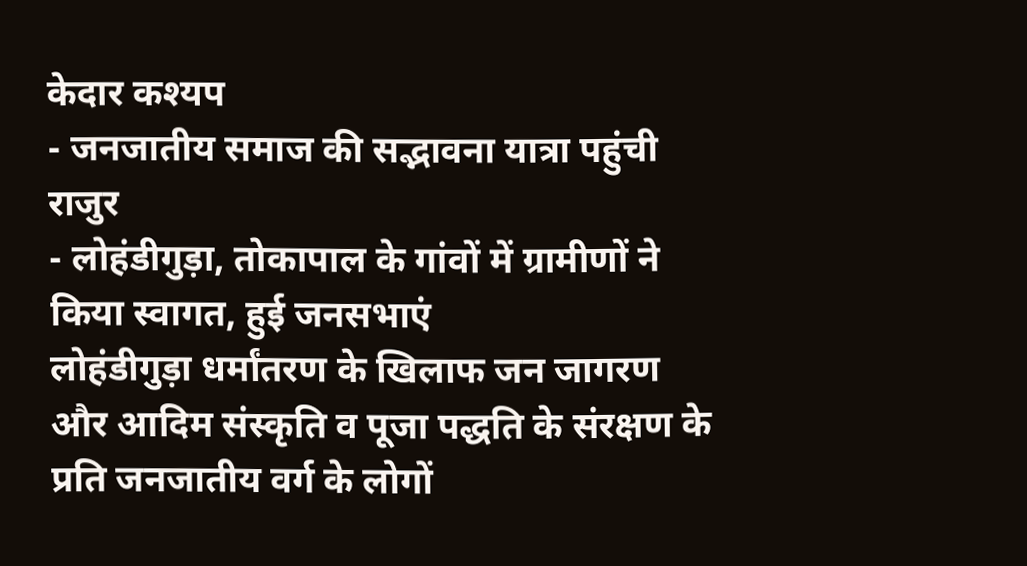केदार कश्यप
- जनजातीय समाज की सद्भावना यात्रा पहुंची राजुर
- लोहंडीगुड़ा, तोकापाल के गांवों में ग्रामीणों ने किया स्वागत, हुई जनसभाएं
लोहंडीगुड़ा धर्मांतरण के खिलाफ जन जागरण और आदिम संस्कृति व पूजा पद्धति के संरक्षण के प्रति जनजातीय वर्ग के लोगों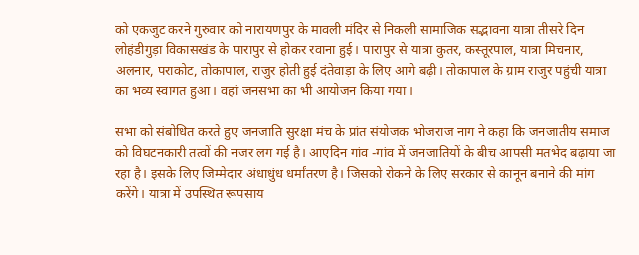को एकजुट करने गुरुवार को नारायणपुर के मावली मंदिर से निकली सामाजिक सद्भावना यात्रा तीसरे दिन लोहंडीगुड़ा विकासखंड के पारापुर से होकर रवाना हुई। पारापुर से यात्रा कुतर, कस्तूरपाल, यात्रा मिचनार, अलनार, पराकोट, तोकापाल, राजुर होती हुई दंतेवाड़ा के लिए आगे बढ़ी। तोकापाल के ग्राम राजुर पहुंची यात्रा का भव्य स्वागत हुआ। वहां जनसभा का भी आयोजन किया गया।

सभा को संबोधित करते हुए जनजाति सुरक्षा मंच के प्रांत संयोजक भोजराज नाग ने कहा कि जनजातीय समाज को विघटनकारी तत्वों की नजर लग गई है। आएदिन गांव -गांव में जनजातियों के बीच आपसी मतभेद बढ़ाया जा रहा है। इसके लिए जिम्मेदार अंधाधुंध धर्मांतरण है। जिसको रोकने के लिए सरकार से कानून बनाने की मांग करेंगे। यात्रा में उपस्थित रूपसाय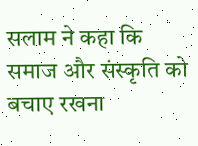सलाम ने कहा कि समाज और संस्कृति को बचाए रखना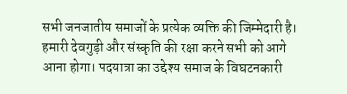सभी जनजातीय समाजों के प्रत्येक व्यक्ति की जिम्मेदारी है। हमारी देवगुड़ी और संस्कृति की रक्षा करने सभी को आगे आना होगा। पदयात्रा का उद्देश्य समाज के विघटनकारी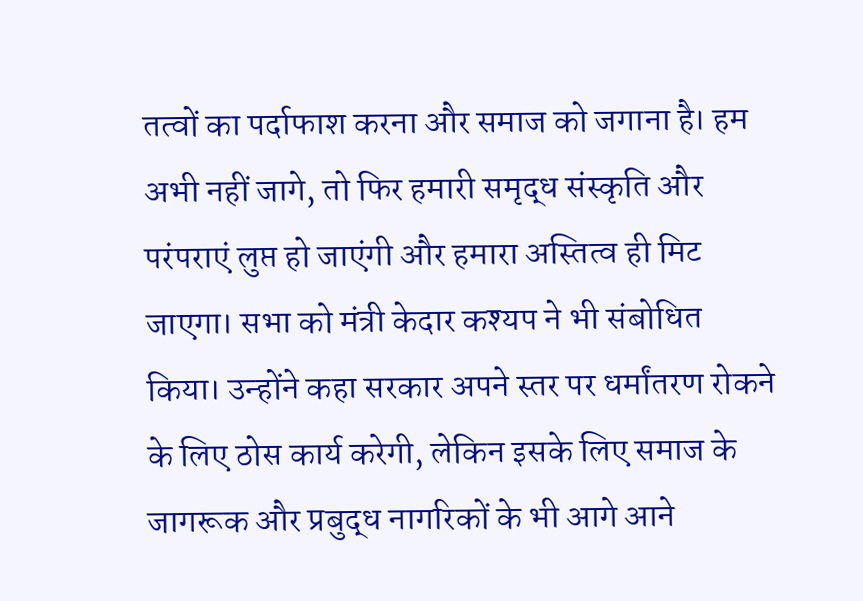तत्वों का पर्दाफाश करना और समाज को जगाना है। हम अभी नहीं जागे, तो फिर हमारी समृद्ध संस्कृति और परंपराएं लुप्त हो जाएंगी और हमारा अस्तित्व ही मिट जाएगा। सभा को मंत्री केदार कश्यप ने भी संबोधित किया। उन्होंने कहा सरकार अपने स्तर पर धर्मांतरण रोकने के लिए ठोस कार्य करेगी, लेकिन इसके लिए समाज के जागरूक और प्रबुद्ध नागरिकों के भी आगे आने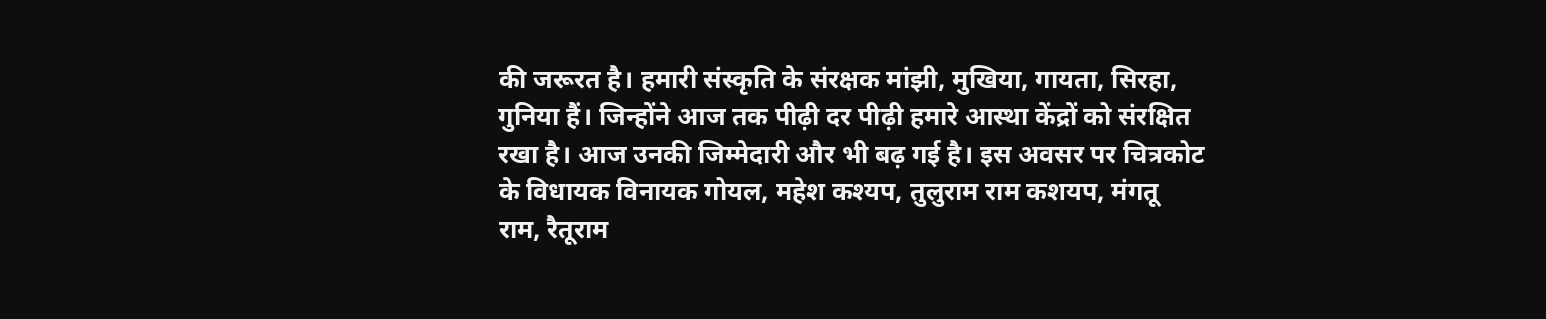की जरूरत है। हमारी संस्कृति के संरक्षक मांझी, मुखिया, गायता, सिरहा, गुनिया हैं। जिन्होंने आज तक पीढ़ी दर पीढ़ी हमारे आस्था केंद्रों को संरक्षित रखा है। आज उनकी जिम्मेदारी और भी बढ़ गई है। इस अवसर पर चित्रकोट के विधायक विनायक गोयल, महेश कश्यप, तुलुराम राम कशयप, मंगतू राम, रैतूराम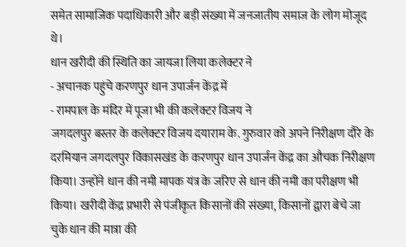समेत सामाजिक पदाधिकारी और बड़ी संख्या में जनजातीय समाज के लोग मोजूद थे।
धान खरीदी की स्थिति का जायजा लिया कलेक्टर ने
- अचानक पहुंचे करणपुर धान उपार्जन केंद्र में
- रामपाल के मंदिर में पूजा भी की कलेक्टर विजय ने
जगदलपुर बस्तर के कलेक्टर विजय दयाराम के. गुरुवार को अपने निरीक्षण दौरे के दरमियान जगदलपुर विकासखंड के करणपुर धान उपार्जन केंद्र का औचक निरीक्षण किया। उन्होंने धान की नमी मापक यंत्र के जरिए से धान की नमी का परीक्षण भी किया। खरीदी केंद्र प्रभारी से पंजीकृत किसानों की संख्या, किसानों द्वारा बेचे जा चुके धान की मात्रा की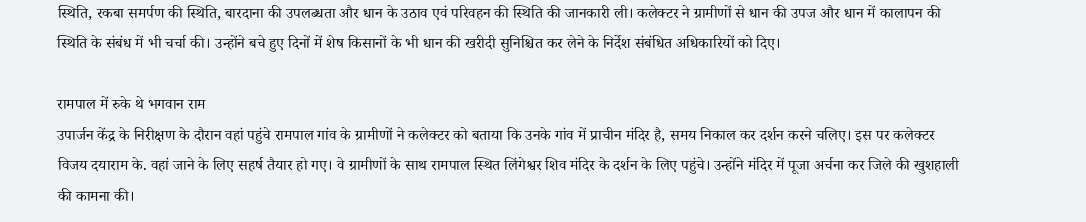स्थिति, रकबा समर्पण की स्थिति, बारदाना की उपलब्धता और धान के उठाव एवं परिवहन की स्थिति की जानकारी ली। कलेक्टर ने ग्रामीणों से धान की उपज और धान में कालापन की स्थिति के संबंध में भी चर्चा की। उन्होंने बचे हुए दिनों में शेष किसानों के भी धान की खरीदी सुनिश्चित कर लेने के निर्देश संबंधित अधिकारियों को दिए।

रामपाल में रुके थे भगवान राम
उपार्जन केंद्र के निरीक्षण के दौरान वहां पहुंचे रामपाल गांव के ग्रामीणों ने कलेक्टर को बताया कि उनके गांव में प्राचीन मंदिर है, समय निकाल कर दर्शन करने चलिए। इस पर कलेक्टर विजय दयाराम के. वहां जाने के लिए सहर्ष तैयार हो गए। वे ग्रामीणों के साथ रामपाल स्थित लिंगेश्वर शिव मंदिर के दर्शन के लिए पहुंचे। उन्होंने मंदिर में पूजा अर्चना कर जिले की खुशहाली की कामना की।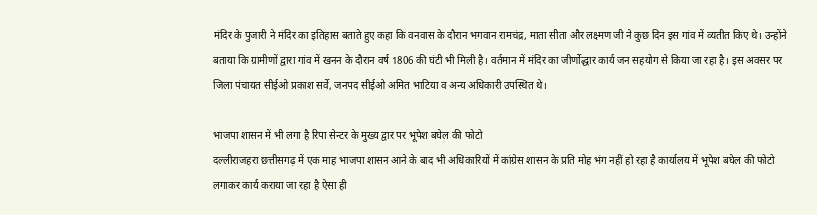मंदिर के पुजारी ने मंदिर का इतिहास बताते हुए कहा कि वनवास के दौरान भगवान रामचंद्र, माता सीता और लक्ष्मण जी ने कुछ दिन इस गांव में व्यतीत किए थे। उन्होंने बताया कि ग्रामीणों द्वारा गांव में खनन के दौरान वर्ष 1806 की घंटी भी मिली है। वर्तमान में मंदिर का जीर्णोद्धार कार्य जन सहयोग से किया जा रहा है। इस अवसर पर जिला पंचायत सीईओ प्रकाश सर्वे, जनपद सीईओ अमित भाटिया व अन्य अधिकारी उपस्थित थे।

भाजपा शासन में भी लगा है रिपा सेन्टर के मुख्य द्वार पर भूपेश बघेल की फोटो
दल्लीराजहरा छत्तीसगढ़ में एक माह भाजपा शासन आने के बाद भी अधिकारियों में कांग्रेस शासन के प्रति मोह भंग नहीं हो रहा है कार्यालय में भूपेश बघेल की फोटो लगाकर कार्य कराया जा रहा है ऐसा ही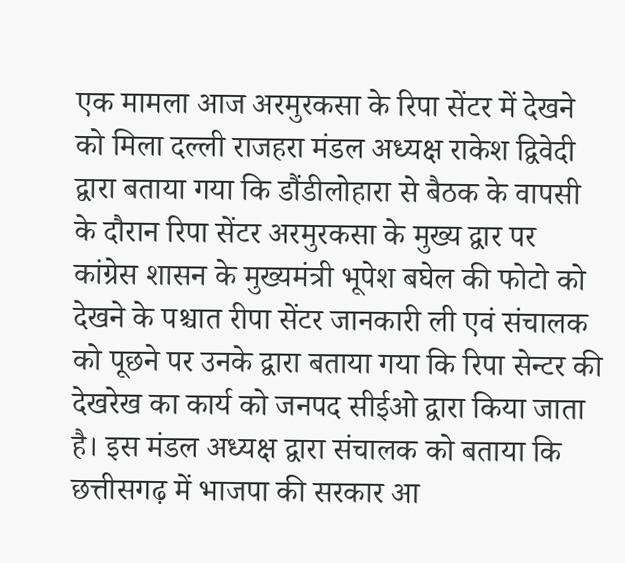एक मामला आज अरमुरकसा के रिपा सेंटर में देखने को मिला दल्ली राजहरा मंडल अध्यक्ष राकेश द्विवेदी द्वारा बताया गया कि डौंडीलोहारा से बैठक के वापसी के दौरान रिपा सेंटर अरमुरकसा के मुख्य द्वार पर कांग्रेस शासन के मुख्यमंत्री भूपेश बघेल की फोटो को देखने के पश्चात रीपा सेंटर जानकारी ली एवं संचालक को पूछने पर उनके द्वारा बताया गया कि रिपा सेन्टर की देखरेख का कार्य को जनपद सीईओ द्वारा किया जाता है। इस मंडल अध्यक्ष द्वारा संचालक को बताया कि छत्तीसगढ़ में भाजपा की सरकार आ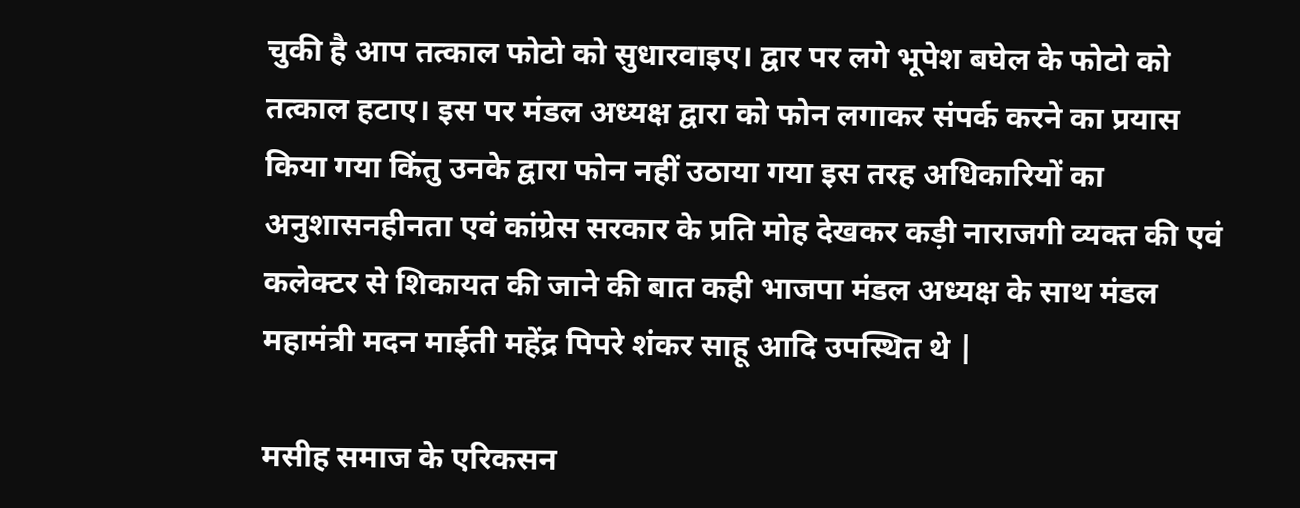चुकी है आप तत्काल फोटो को सुधारवाइए। द्वार पर लगे भूपेश बघेल के फोटो को तत्काल हटाए। इस पर मंडल अध्यक्ष द्वारा को फोन लगाकर संपर्क करने का प्रयास किया गया किंतु उनके द्वारा फोन नहीं उठाया गया इस तरह अधिकारियों का अनुशासनहीनता एवं कांग्रेस सरकार के प्रति मोह देखकर कड़ी नाराजगी व्यक्त की एवं कलेक्टर से शिकायत की जाने की बात कही भाजपा मंडल अध्यक्ष के साथ मंडल महामंत्री मदन माईती महेंद्र पिपरे शंकर साहू आदि उपस्थित थे |

मसीह समाज के एरिकसन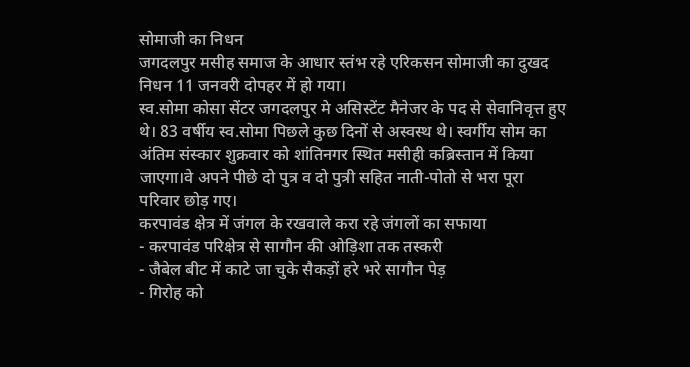सोमाजी का निधन
जगदलपुर मसीह समाज के आधार स्तंभ रहे एरिकसन सोमाजी का दुखद निधन 11 जनवरी दोपहर में हो गया।
स्व.सोमा कोसा सेंटर जगदलपुर मे असिस्टेंट मैनेजर के पद से सेवानिवृत्त हुए थे। 83 वर्षीय स्व.सोमा पिछले कुछ दिनों से अस्वस्थ थे। स्वर्गीय सोम का अंतिम संस्कार शुक्रवार को शांतिनगर स्थित मसीही कब्रिस्तान में किया जाएगा।वे अपने पीछे दो पुत्र व दो पुत्री सहित नाती-पोतो से भरा पूरा परिवार छोड़ गए।
करपावंड क्षेत्र में जंगल के रखवाले करा रहे जंगलों का सफाया
- करपावंड परिक्षेत्र से सागौन की ओड़िशा तक तस्करी
- जैबेल बीट में काटे जा चुके सैकड़ों हरे भरे सागौन पेड़
- गिरोह को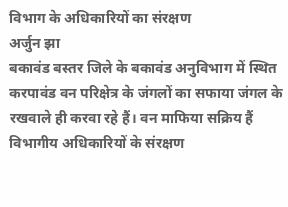विभाग के अधिकारियों का संरक्षण
अर्जुन झा
बकावंड बस्तर जिले के बकावंड अनुविभाग में स्थित करपावंड वन परिक्षेत्र के जंगलों का सफाया जंगल के रखवाले ही करवा रहे हैं। वन माफिया सक्रिय हैं विभागीय अधिकारियों के संरक्षण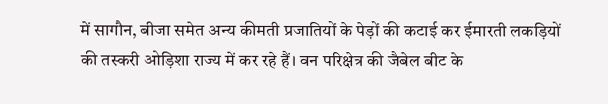में सागौन, बीजा समेत अन्य कीमती प्रजातियों के पेड़ों की कटाई कर ईमारती लकड़ियों की तस्करी ओड़िशा राज्य में कर रहे हैं। वन परिक्षेत्र की जैबेल बीट के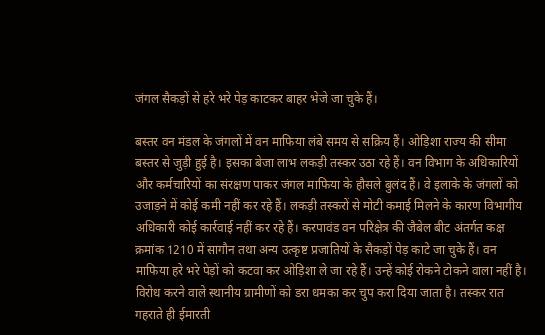जंगल सैकड़ों से हरे भरे पेड़ काटकर बाहर भेजे जा चुके हैं।

बस्तर वन मंडल के जंगलों में वन माफिया लंबे समय से सक्रिय हैं। ओड़िशा राज्य की सीमा बस्तर से जुड़ी हुई है। इसका बेजा लाभ लकड़ी तस्कर उठा रहे हैं। वन विभाग के अधिकारियों और कर्मचारियों का संरक्षण पाकर जंगल माफिया के हौसले बुलंद हैं। वे इलाके के जंगलों को उजाड़ने में कोई कमी नहीं कर रहे हैं। लकड़ी तस्करों से मोटी कमाई मिलने के कारण विभागीय अधिकारी कोई कार्रवाई नहीं कर रहे हैं। करपावंड वन परिक्षेत्र की जैबेल बीट अंतर्गत कक्ष क्रमांक 1210 में सागौन तथा अन्य उत्कृष्ट प्रजातियों के सैकड़ों पेड़ काटे जा चुके हैं। वन माफिया हरे भरे पेड़ों को कटवा कर ओड़िशा ले जा रहे हैं। उन्हें कोई रोकने टोकने वाला नहीं है। विरोध करने वाले स्थानीय ग्रामीणों को डरा धमका कर चुप करा दिया जाता है। तस्कर रात गहराते ही ईमारती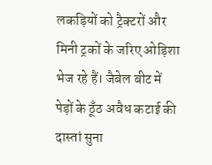लकड़ियों को ट्रैक्टरों और मिनी ट्रकों के जरिए ओड़िशा भेज रहे हैं। जैबेल बीट में पेड़ों के ठूँठ अवैध कटाई की दास्तां सुना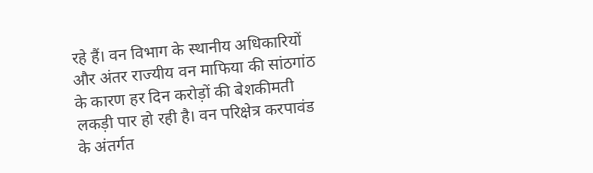रहे हैं। वन विभाग के स्थानीय अधिकारियों और अंतर राज्यीय वन माफिया की सांठगांठ के कारण हर दिन करोड़ों की बेशकीमती लकड़ी पार हो रही है। वन परिक्षेत्र करपावंड के अंतर्गत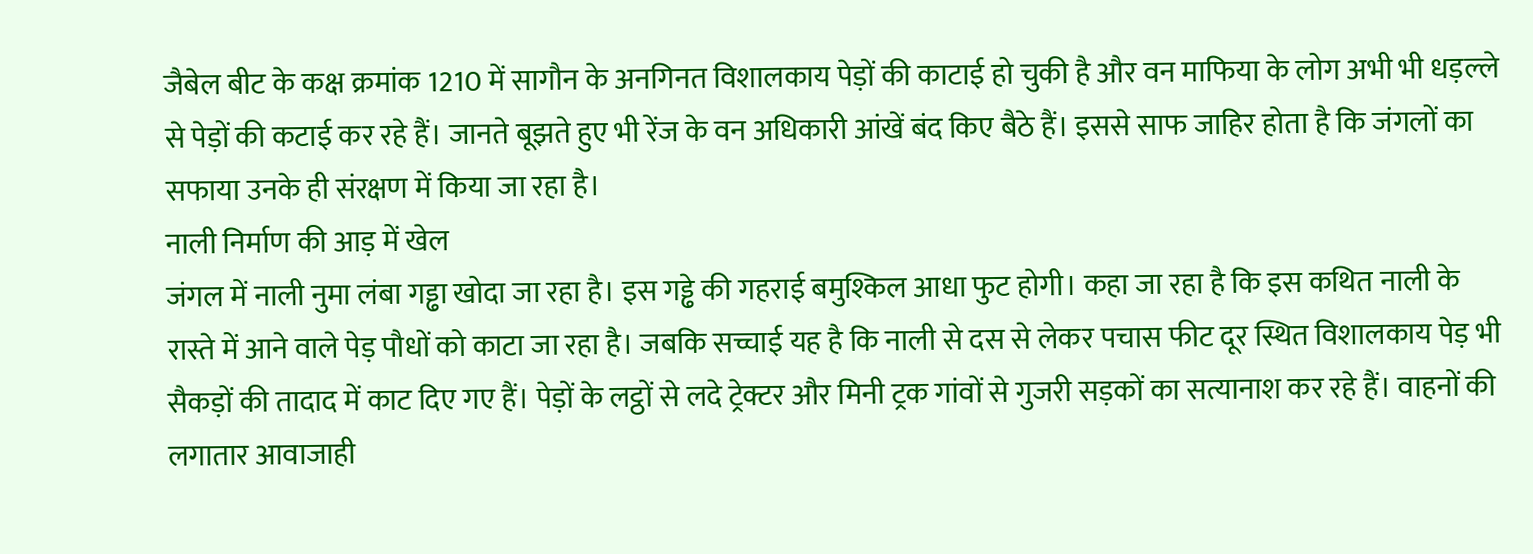जैबेल बीट के कक्ष क्रमांक 1210 में सागौन के अनगिनत विशालकाय पेड़ों की काटाई हो चुकी है और वन माफिया के लोग अभी भी धड़ल्ले से पेड़ों की कटाई कर रहे हैं। जानते बूझते हुए भी रेंज के वन अधिकारी आंखें बंद किए बैठे हैं। इससे साफ जाहिर होता है कि जंगलों का सफाया उनके ही संरक्षण में किया जा रहा है।
नाली निर्माण की आड़ में खेल
जंगल में नाली नुमा लंबा गड्ढा खोदा जा रहा है। इस गड्ढे की गहराई बमुश्किल आधा फुट होगी। कहा जा रहा है कि इस कथित नाली के रास्ते में आने वाले पेड़ पौधों को काटा जा रहा है। जबकि सच्चाई यह है कि नाली से दस से लेकर पचास फीट दूर स्थित विशालकाय पेड़ भी सैकड़ों की तादाद में काट दिए गए हैं। पेड़ों के लट्ठों से लदे ट्रेक्टर और मिनी ट्रक गांवों से गुजरी सड़कों का सत्यानाश कर रहे हैं। वाहनों की लगातार आवाजाही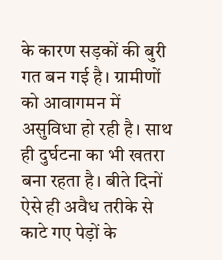के कारण सड़कों की बुरी गत बन गई है। ग्रामीणों को आवागमन में असुविधा हो रही है। साथ ही दुर्घटना का भी खतरा बना रहता है। बीते दिनों ऐसे ही अवैध तरीके से काटे गए पेड़ों के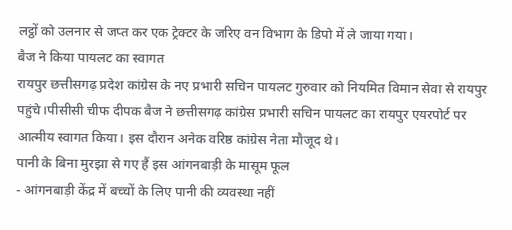लट्ठों को उलनार से जप्त कर एक ट्रेक्टर के जरिए वन विभाग के डिपो में ले जाया गया।
बैज ने किया पायलट का स्वागत
रायपुर छत्तीसगढ़ प्रदेश कांग्रेस के नए प्रभारी सचिन पायलट गुरुवार को नियमित विमान सेवा से रायपुर पहुंचे।पीसीसी चीफ दीपक बैज ने छत्तीसगढ़ कांग्रेस प्रभारी सचिन पायलट का रायपुर एयरपोर्ट पर आत्मीय स्वागत किया। इस दौरान अनेक वरिष्ठ कांग्रेस नेता मौजूद थे।
पानी के बिना मुरझा से गए हैं इस आंगनबाड़ी के मासूम फूल
- आंगनबाड़ी केंद्र में बच्चों के लिए पानी की व्यवस्था नहीं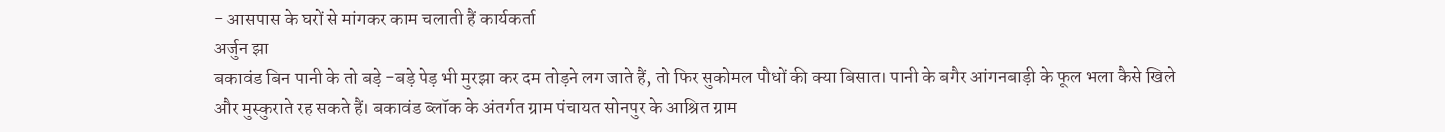- आसपास के घरों से मांगकर काम चलाती हैं कार्यकर्ता
अर्जुन झा
बकावंड बिन पानी के तो बड़े -बड़े पेड़ भी मुरझा कर दम तोड़ने लग जाते हैं, तो फिर सुकोमल पौधों की क्या बिसात। पानी के बगैर आंगनबाड़ी के फूल भला कैसे खिले और मुस्कुराते रह सकते हैं। बकावंड ब्लॉक के अंतर्गत ग्राम पंचायत सोनपुर के आश्रित ग्राम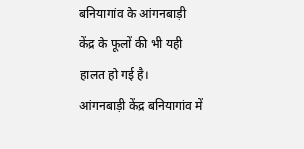बनियागांव के आंगनबाड़ी केंद्र के फूलों की भी यही हालत हो गई है।
आंगनबाड़ी केंद्र बनियागांव में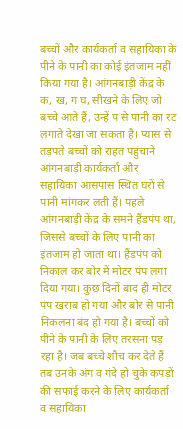बच्चों और कार्यकर्ता व सहायिका के पीने के पानी का कोई इंतजाम नहीं किया गया है। आंगनबाड़ी केंद्र के क, ख, ग घ, सीखने के लिए जो बच्चे आते हैं, उन्हें प से पानी का रट लगाते देखा जा सकता है। प्यास से तड़पते बच्चों को राहत पहुंचाने आंगनबाड़ी कार्यकर्ता और सहायिका आसपास स्थित घरों से पानी मांगकर लती हैं। पहले आंगनबाड़ी केंद्र के समने हैंडपंप था, जिससे बच्चों के लिए पानी का इंतजाम हो जाता था। हैंडपंप को निकाल कर बोर में मोटर पंप लगा दिया गया। कुछ दिनों बाद ही मोटर पंप खराब हो गया और बोर से पानी निकलना बंद हो गया है। बच्चों को पीने के पानी के लिए तरसना पड़ रहा है। जब बच्चे शौच कर देते हैं तब उनके अंग व गंदे हो चुके कपड़ों की सफाई करने के लिए कार्यकर्ता व सहायिका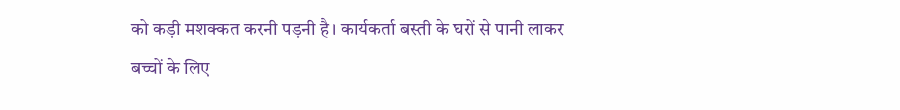को कड़ी मशक्कत करनी पड़नी है। कार्यकर्ता बस्ती के घरों से पानी लाकर बच्चों के लिए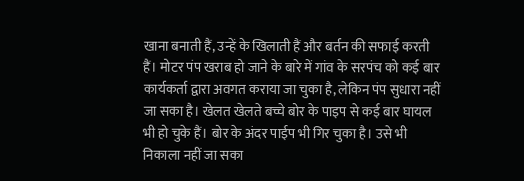खाना बनाती हैं, उन्हें के खिलाती हैं और बर्तन की सफाई करती हैं। मोटर पंप खराब हो जाने के बारे में गांव के सरपंच को कई बार कार्यकर्ता द्वारा अवगत कराया जा चुका है, लेकिन पंप सुधारा नहीं जा सका है। खेलत खेलते बच्चे बोर के पाइप से कई बार घायल भी हो चुके हैं। बोर के अंदर पाईप भी गिर चुका है। उसे भी निकाला नहीं जा सका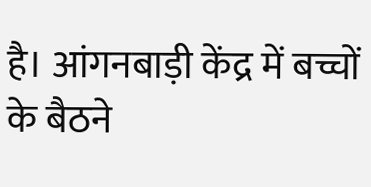है। आंगनबाड़ी केंद्र में बच्चों के बैठने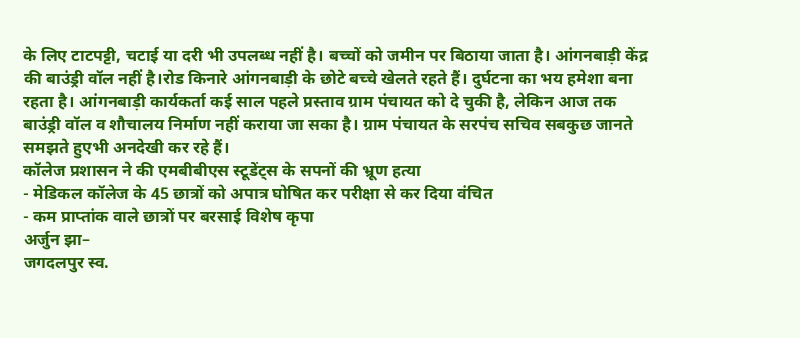के लिए टाटपट्टी, चटाई या दरी भी उपलब्ध नहीं है। बच्चों को जमीन पर बिठाया जाता है। आंगनबाड़ी केंद्र की बाउंड्री वॉल नहीं है।रोड किनारे आंगनबाड़ी के छोटे बच्चे खेलते रहते हैं। दुर्घटना का भय हमेशा बना रहता है। आंगनबाड़ी कार्यकर्ता कई साल पहले प्रस्ताव ग्राम पंचायत को दे चुकी है, लेकिन आज तक बाउंड्री वॉल व शौचालय निर्माण नहीं कराया जा सका है। ग्राम पंचायत के सरपंच सचिव सबकुछ जानते समझते हुएभी अनदेखी कर रहे हैं।
कॉलेज प्रशासन ने की एमबीबीएस स्टूडेंट्स के सपनों की भ्रूण हत्या
- मेडिकल कॉलेज के 45 छात्रों को अपात्र घोषित कर परीक्षा से कर दिया वंचित
- कम प्राप्तांक वाले छात्रों पर बरसाई विशेष कृपा
अर्जुन झा–
जगदलपुर स्व.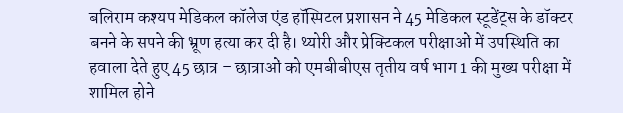बलिराम कश्यप मेडिकल कॉलेज एंड हॉस्पिटल प्रशासन ने 45 मेडिकल स्टूडेंट्स के डॉक्टर बनने के सपने की भ्रूण हत्या कर दी है। थ्योरी और प्रेक्टिकल परीक्षाओं में उपस्थिति का हवाला देते हुए 45 छात्र – छात्राओं को एमबीबीएस तृतीय वर्ष भाग 1 की मुख्य परीक्षा में शामिल होने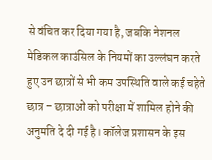से वंचित कर दिया गया है, जबकि नेशनल मेडिकल काउंसिल के नियमों का उल्लंघन करते हुए उन छात्रों से भी कम उपस्थिति वाले कई चहेते छात्र – छात्राओं को परीक्षा में शामिल होने की अनुमति दे दी गई है। कॉलेज प्रशासन के इस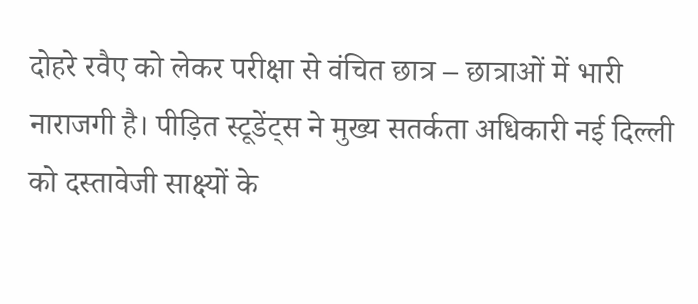दोहरे रवैए को लेकर परीक्षा से वंचित छात्र – छात्राओं में भारी नाराजगी है। पीड़ित स्टूडेंट्स ने मुख्य सतर्कता अधिकारी नई दिल्ली को दस्तावेजी साक्ष्यों के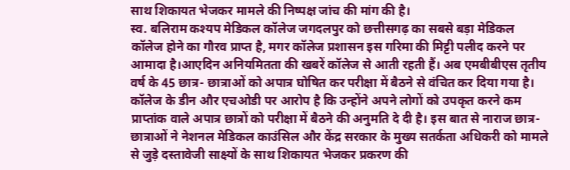साथ शिकायत भेजकर मामले की निष्पक्ष जांच की मांग की है।
स्व. बलिराम कश्यप मेडिकल कॉलेज जगदलपुर को छत्तीसगढ़ का सबसे बड़ा मेडिकल कॉलेज होने का गौरव प्राप्त है, मगर कॉलेज प्रशासन इस गरिमा की मिट्टी पलीद करने पर आमादा है।आएदिन अनियमितता की खबरें कॉलेज से आती रहती हैं। अब एमबीबीएस तृतीय वर्ष के 45 छात्र- छात्राओं को अपात्र घोषित कर परीक्षा में बैठने से वंचित कर दिया गया है। कॉलेज के डीन और एचओडी पर आरोप है कि उन्होंने अपने लोगों को उपकृत करने कम प्राप्तांक वाले अपात्र छात्रों को परीक्षा में बैठने की अनुमति दे दी है। इस बात से नाराज छात्र- छात्राओं ने नेशनल मेडिकल काउंसिल और केंद्र सरकार के मुख्य सतर्कता अधिकरी को मामले से जुड़े दस्तावेजी साक्ष्यों के साथ शिकायत भेजकर प्रकरण की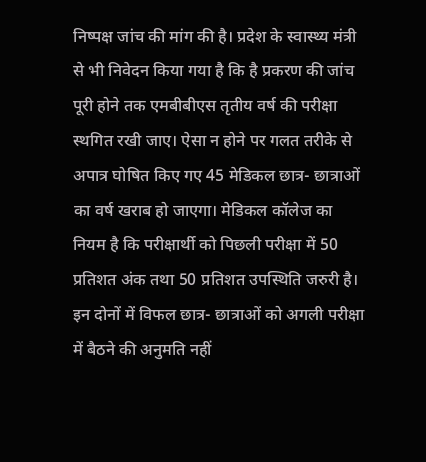निष्पक्ष जांच की मांग की है। प्रदेश के स्वास्थ्य मंत्री से भी निवेदन किया गया है कि है प्रकरण की जांच पूरी होने तक एमबीबीएस तृतीय वर्ष की परीक्षा स्थगित रखी जाए। ऐसा न होने पर गलत तरीके से अपात्र घोषित किए गए 45 मेडिकल छात्र- छात्राओं का वर्ष खराब हो जाएगा। मेडिकल कॉलेज का नियम है कि परीक्षार्थी को पिछली परीक्षा में 50 प्रतिशत अंक तथा 50 प्रतिशत उपस्थिति जरुरी है। इन दोनों में विफल छात्र- छात्राओं को अगली परीक्षा में बैठने की अनुमति नहीं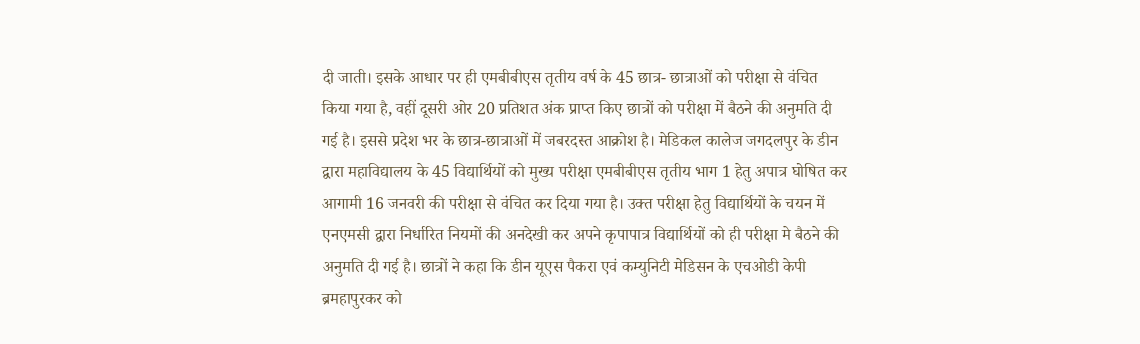दी जाती। इसके आधार पर ही एमबीबीएस तृतीय वर्ष के 45 छात्र- छात्राओं को परीक्षा से वंचित किया गया है, वहीं दूसरी ओर 20 प्रतिशत अंक प्राप्त किए छात्रों को परीक्षा में बैठने की अनुमति दी गई है। इससे प्रदेश भर के छात्र-छात्राओं में जबरदस्त आक्रोश है। मेडिकल कालेज जगदलपुर के डीन द्वारा महाविद्यालय के 45 विद्यार्थियों को मुख्य परीक्षा एमबीबीएस तृतीय भाग 1 हेतु अपात्र घोषित कर आगामी 16 जनवरी की परीक्षा से वंचित कर दिया गया है। उक्त परीक्षा हेतु विद्यार्थियों के चयन में एनएमसी द्वारा निर्धारित नियमों की अनदेखी कर अपने कृपापात्र विद्यार्थियों को ही परीक्षा मे बैठने की अनुमति दी गई है। छात्रों ने कहा कि डीन यूएस पैकरा एवं कम्युनिटी मेडिसन के एचओडी केपी ब्रमहापुरकर को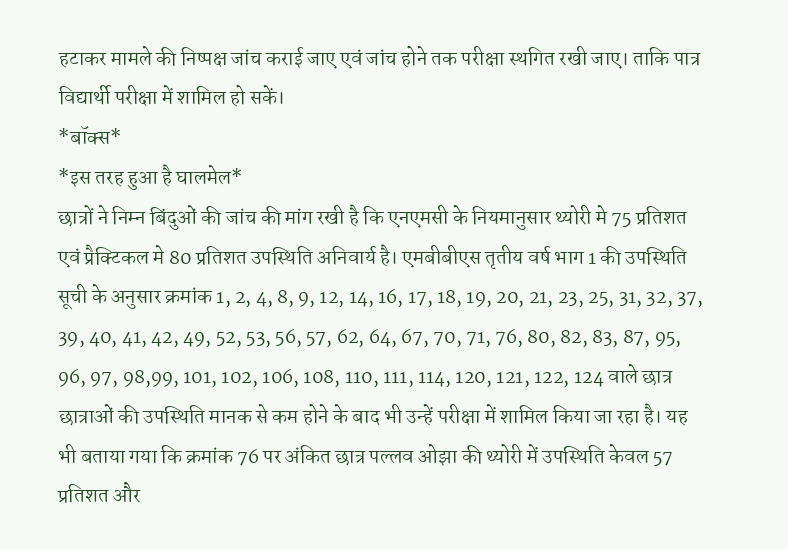हटाकर मामले की निष्पक्ष जांच कराई जाए एवं जांच होने तक परीक्षा स्थगित रखी जाए। ताकि पात्र विद्यार्थी परीक्षा में शामिल हो सकें।
*बॉक्स*
*इस तरह हुआ है घालमेल*
छात्रों ने निम्न बिंदुओं की जांच की मांग रखी है कि एनएमसी के नियमानुसार थ्योरी मे 75 प्रतिशत एवं प्रैक्टिकल मे 80 प्रतिशत उपस्थिति अनिवार्य है। एमबीबीएस तृतीय वर्ष भाग 1 की उपस्थिति सूची के अनुसार क्रमांक 1, 2, 4, 8, 9, 12, 14, 16, 17, 18, 19, 20, 21, 23, 25, 31, 32, 37, 39, 40, 41, 42, 49, 52, 53, 56, 57, 62, 64, 67, 70, 71, 76, 80, 82, 83, 87, 95, 96, 97, 98,99, 101, 102, 106, 108, 110, 111, 114, 120, 121, 122, 124 वाले छात्र छात्राओं की उपस्थिति मानक से कम होने के बाद भी उन्हें परीक्षा में शामिल किया जा रहा है। यह भी बताया गया कि क्रमांक 76 पर अंकित छात्र पल्लव ओझा की थ्योरी में उपस्थिति केवल 57 प्रतिशत और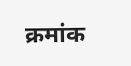क्रमांक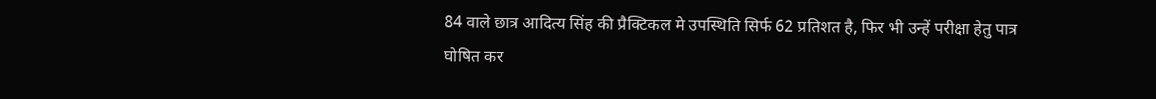84 वाले छात्र आदित्य सिंह की प्रैक्टिकल मे उपस्थिति सिर्फ 62 प्रतिशत है, फिर भी उन्हें परीक्षा हेतु पात्र घोषित कर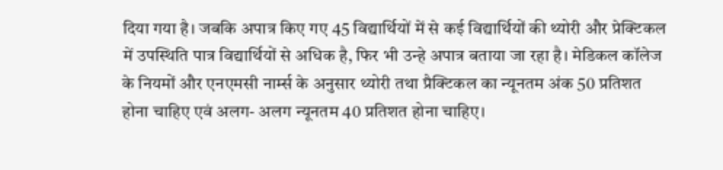दिया गया है। जबकि अपात्र किए गए 45 विद्यार्थियों में से कई विद्यार्थियों की थ्योरी और प्रेक्टिकल में उपस्थिति पात्र विद्यार्थियों से अधिक है, फिर भी उन्हे अपात्र बताया जा रहा है। मेडिकल कॉलेज के नियमों और एनएमसी नार्म्स के अनुसार थ्योरी तथा प्रैक्टिकल का न्यूनतम अंक 50 प्रतिशत होना चाहिए एवं अलग- अलग न्यूनतम 40 प्रतिशत होना चाहिए।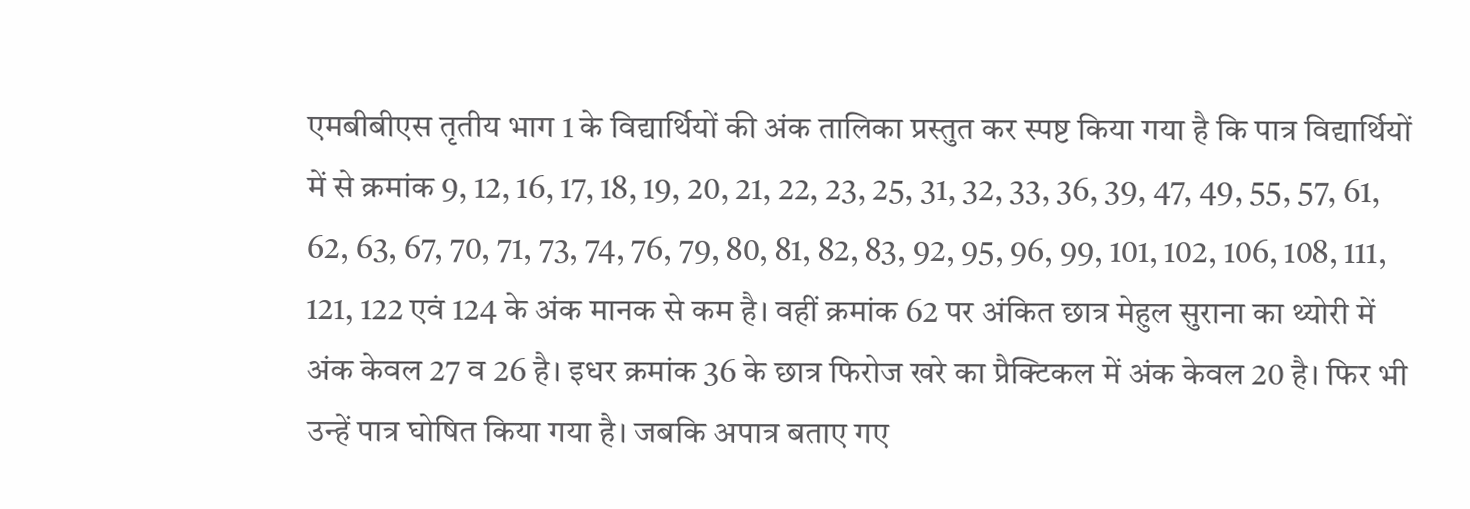एमबीबीएस तृतीय भाग 1 के विद्यार्थियों की अंक तालिका प्रस्तुत कर स्पष्ट किया गया है कि पात्र विद्यार्थियों में से क्रमांक 9, 12, 16, 17, 18, 19, 20, 21, 22, 23, 25, 31, 32, 33, 36, 39, 47, 49, 55, 57, 61, 62, 63, 67, 70, 71, 73, 74, 76, 79, 80, 81, 82, 83, 92, 95, 96, 99, 101, 102, 106, 108, 111, 121, 122 एवं 124 के अंक मानक से कम है। वहीं क्रमांक 62 पर अंकित छात्र मेहुल सुराना का थ्योरी में अंक केवल 27 व 26 है। इधर क्रमांक 36 के छात्र फिरोज खरे का प्रैक्टिकल में अंक केवल 20 है। फिर भी उन्हें पात्र घोषित किया गया है। जबकि अपात्र बताए गए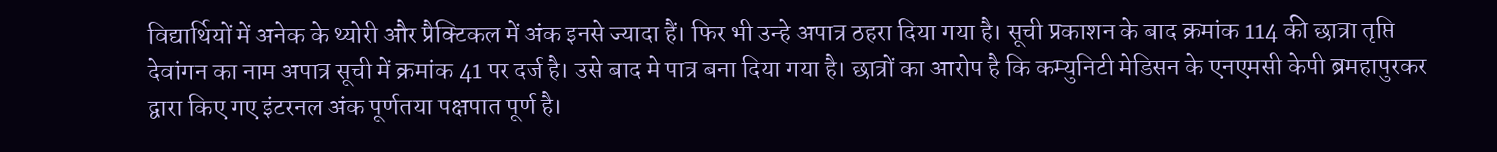विद्यार्थियों में अनेक के थ्योरी और प्रैक्टिकल में अंक इनसे ज्यादा हैं। फिर भी उन्हे अपात्र ठहरा दिया गया है। सूची प्रकाशन के बाद क्रमांक 114 की छात्रा तृप्ति देवांगन का नाम अपात्र सूची में क्रमांक 41 पर दर्ज है। उसे बाद मे पात्र बना दिया गया है। छात्रों का आरोप है कि कम्युनिटी मेडिसन के एनएमसी केपी ब्रमहापुरकर द्वारा किए गए इंटरनल अंक पूर्णतया पक्षपात पूर्ण है।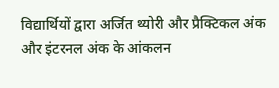विद्यार्थियों द्वारा अर्जित थ्योरी और प्रैक्टिकल अंक और इंटरनल अंक के आंकलन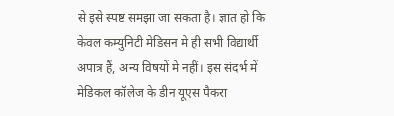से इसे स्पष्ट समझा जा सकता है। ज्ञात हो कि केवल कम्युनिटी मेडिसन मे ही सभी विद्यार्थी अपात्र हैं, अन्य विषयों मे नहीं। इस संदर्भ में मेडिकल कॉलेज के डीन यूएस पैकरा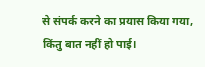से संपर्क करने का प्रयास किया गया, किंतु बात नहीं हो पाई।